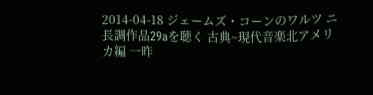2014-04-18 ジェームズ・コーンのワルツ ニ長調作品29aを聴く 古典~現代音楽北アメリカ編 一昨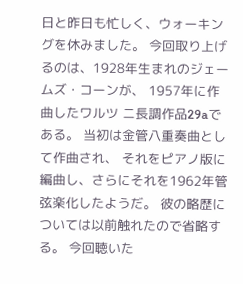日と昨日も忙しく、ウォーキングを休みました。 今回取り上げるのは、1928年生まれのジェームズ・コーンが、 1957年に作曲したワルツ ニ長調作品29aである。 当初は金管八重奏曲として作曲され、 それをピアノ版に編曲し、さらにそれを1962年管弦楽化したようだ。 彼の略歴については以前触れたので省略する。 今回聴いた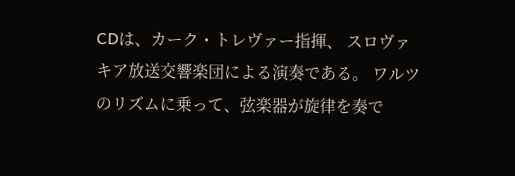CDは、カーク・トレヴァー指揮、 スロヴァキア放送交響楽団による演奏である。 ワルツのリズムに乗って、弦楽器が旋律を奏で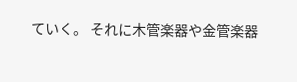ていく。 それに木管楽器や金管楽器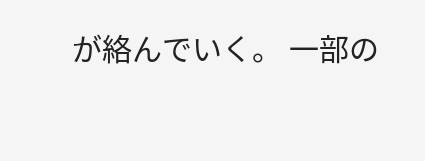が絡んでいく。 一部の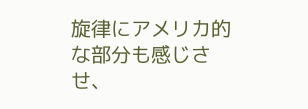旋律にアメリカ的な部分も感じさせ、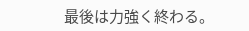最後は力強く終わる。